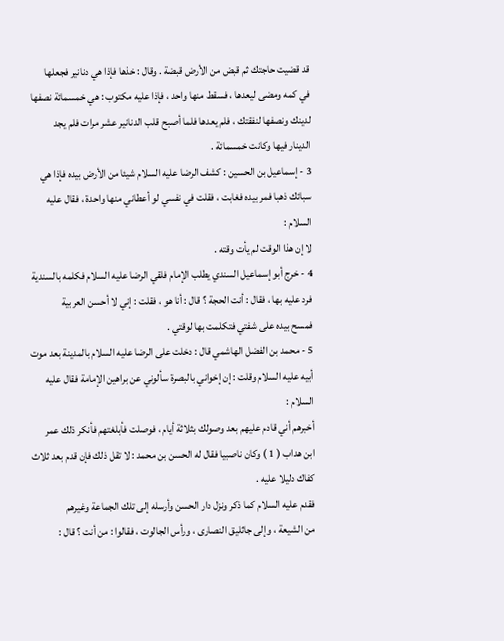قد قضيت حاجتك ثم قبض من الأرض قبضة . وقال : خذها فإذا هي دنانير فجعلها
في كمه ومضى ليعدها ، فسقط منها واحد ، فإذا عليه مكتوب : هي خمسمائة نصفها
لدينك ونصفها لنفقتك ، فلم يعدها فلما أصبح قلب الدنانير عشر مرات فلم يجد
الدينار فيها وكانت خمسمائة .
3 - إسماعيل بن الحسين : كشف الرضا عليه السلام شيئا من الأرض بيده فإذا هي
سبائك ذهبا فمر بيده فغابت ، فقلت في نفسي لو أعطاني منها واحدة ، فقال عليه السلام :
لا إن هذا الوقت لم يأت وقته .
4 - خرج أبو إسماعيل السندي يطلب الإمام فلقي الرضا عليه السلام فكلمه بالسندية
فرد عليه بها ، فقال : أنت الحجة ؟ قال : أنا هو ، فقلت : إني لا أحسن العربية
فمسح بيده على شفتي فتكلمت بها لوقتي .
5 - محمد بن الفضل الهاشمي قال : دخلت على الرضا عليه السلام بالمدينة بعد موت
أبيه عليه السلام وقلت : إن إخواني بالبصرة سألوني عن براهين الإمامة فقال عليه السلام :
أخبرهم أني قادم عليهم بعد وصولك بثلاثة أيام ، فوصلت فأبلغتهم فأنكر ذلك عمر
ابن هداب ( 1 ) وكان ناصبيا فقال له الحسن بن محمد : لا تقل ذلك فإن قدم بعد ثلاث
كفاك دليلا عليه .
فقدم عليه السلام كما ذكر ونزل دار الحسن وأرسله إلى تلك الجماعة وغيرهم
من الشيعة ، وإلى جاثليق النصارى ، ورأس الجالوت ، فقالوا : من أنت ؟ قال :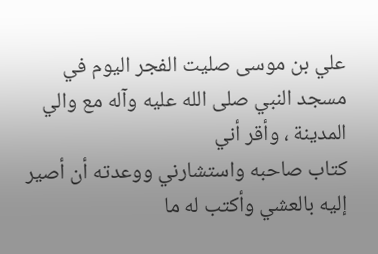علي بن موسى صليت الفجر اليوم في مسجد النبي صلى الله عليه وآله مع والي المدينة ، وأقر أني
كتاب صاحبه واستشارني ووعدته أن أصير إليه بالعشي وأكتب له ما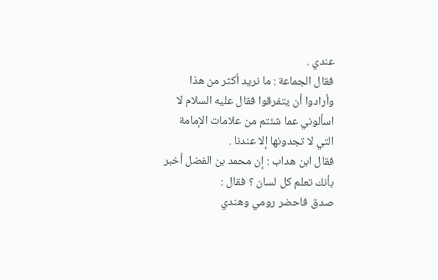عندي .
فقال الجماعة : ما نريد أكثر من هذا وأرادوا أن يتفرقوا فقال عليه السلام لا
اسألوني عما شئتم من علامات الإمامة التي لا تجدونها إلا عندنا .
فقال ابن هداب : إن محمد بن الفضل أخبر بأنك تعلم كل لسان ؟ فقال :
صدق فاحضر رومي وهندي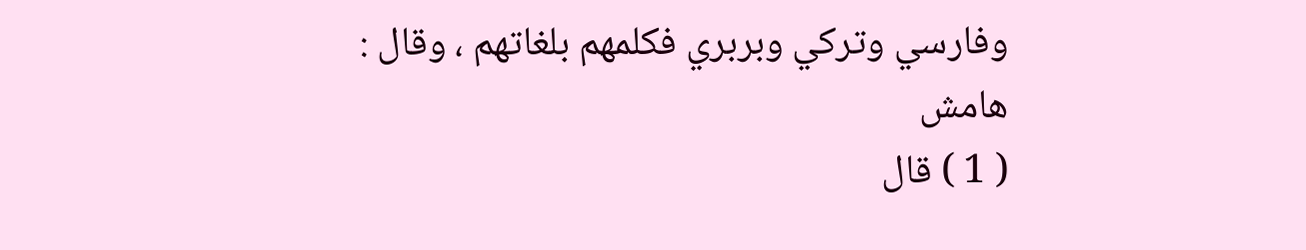وفارسي وتركي وبربري فكلمهم بلغاتهم ، وقال :
هامش
( 1 ) قال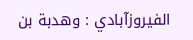الفيروزآبادي : وهدبة بن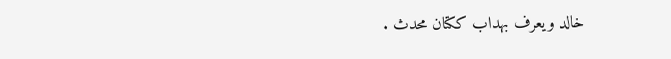خالد ويعرف بهداب ككتان محدث .